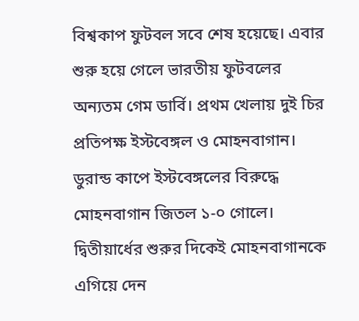বিশ্বকাপ ফুটবল সবে শেষ হয়েছে। এবার শুরু হয়ে গেলে ভারতীয় ফুটবলের অন্যতম গেম ডার্বি। প্রথম খেলায় দুই চির প্রতিপক্ষ ইস্টবেঙ্গল ও মোহনবাগান। ডুরান্ড কাপে ইস্টবেঙ্গলের বিরুদ্ধে মোহনবাগান জিতল ১-০ গোলে। দ্বিতীয়ার্ধের শুরুর দিকেই মোহনবাগানকে এগিয়ে দেন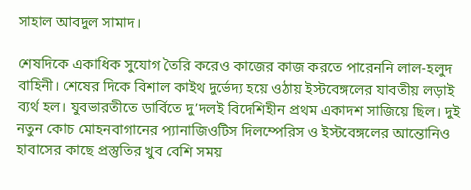সাহাল আবদুল সামাদ।

শেষদিকে একাধিক সুযোগ তৈরি করেও কাজের কাজ করতে পারেননি লাল-হলুদ বাহিনী। শেষের দিকে বিশাল কাইথ দুর্ভেদ্য হয়ে ওঠায় ইস্টবেঙ্গলের যাবতীয় লড়াই ব্যর্থ হল। যুবভারতীতে ডার্বিতে দু’দলই বিদেশিহীন প্রথম একাদশ সাজিয়ে ছিল। দুই নতুন কোচ মোহনবাগানের প্যানাজিওটিস দিলম্পেরিস ও ইস্টবেঙ্গলের আন্তোনিও হাবাসের কাছে প্রস্তুতির খুব বেশি সময়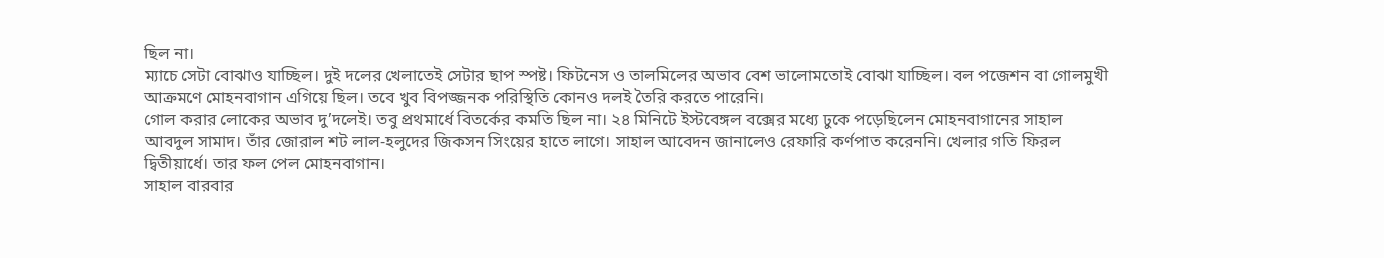ছিল না।
ম্যাচে সেটা বোঝাও যাচ্ছিল। দুই দলের খেলাতেই সেটার ছাপ স্পষ্ট। ফিটনেস ও তালমিলের অভাব বেশ ভালোমতোই বোঝা যাচ্ছিল। বল পজেশন বা গোলমুখী আক্রমণে মোহনবাগান এগিয়ে ছিল। তবে খুব বিপজ্জনক পরিস্থিতি কোনও দলই তৈরি করতে পারেনি।
গোল করার লোকের অভাব দু’দলেই। তবু প্রথমার্ধে বিতর্কের কমতি ছিল না। ২৪ মিনিটে ইস্টবেঙ্গল বক্সের মধ্যে ঢুকে পড়েছিলেন মোহনবাগানের সাহাল আবদুল সামাদ। তাঁর জোরাল শট লাল-হলুদের জিকসন সিংয়ের হাতে লাগে। সাহাল আবেদন জানালেও রেফারি কর্ণপাত করেননি। খেলার গতি ফিরল দ্বিতীয়ার্ধে। তার ফল পেল মোহনবাগান।
সাহাল বারবার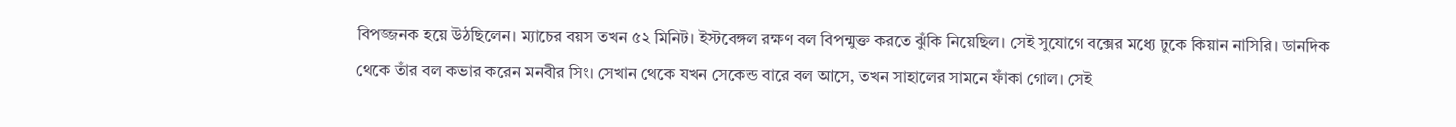বিপজ্জনক হয়ে উঠছিলেন। ম্যাচের বয়স তখন ৫২ মিনিট। ইস্টবেঙ্গল রক্ষণ বল বিপন্মুক্ত করতে ঝুঁকি নিয়েছিল। সেই সুযোগে বক্সের মধ্যে ঢুকে কিয়ান নাসিরি। ডানদিক থেকে তাঁর বল কভার করেন মনবীর সিং। সেখান থেকে যখন সেকেন্ড বারে বল আসে, তখন সাহালের সামনে ফাঁকা গোল। সেই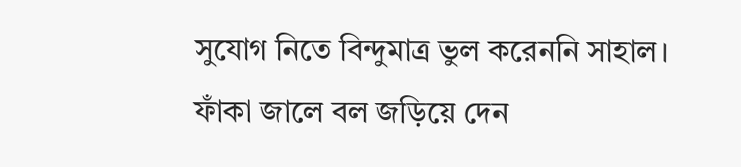সুযোগ নিতে বিন্দুমাত্র ভুল করেননি সাহাল। ফাঁকা জালে বল জড়িয়ে দেন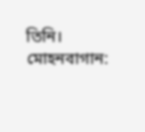তিনি।
মোহনবাগান: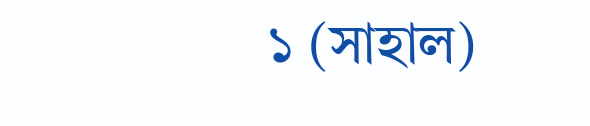১ (সাহাল)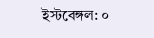ইস্টবেঙ্গল: ০